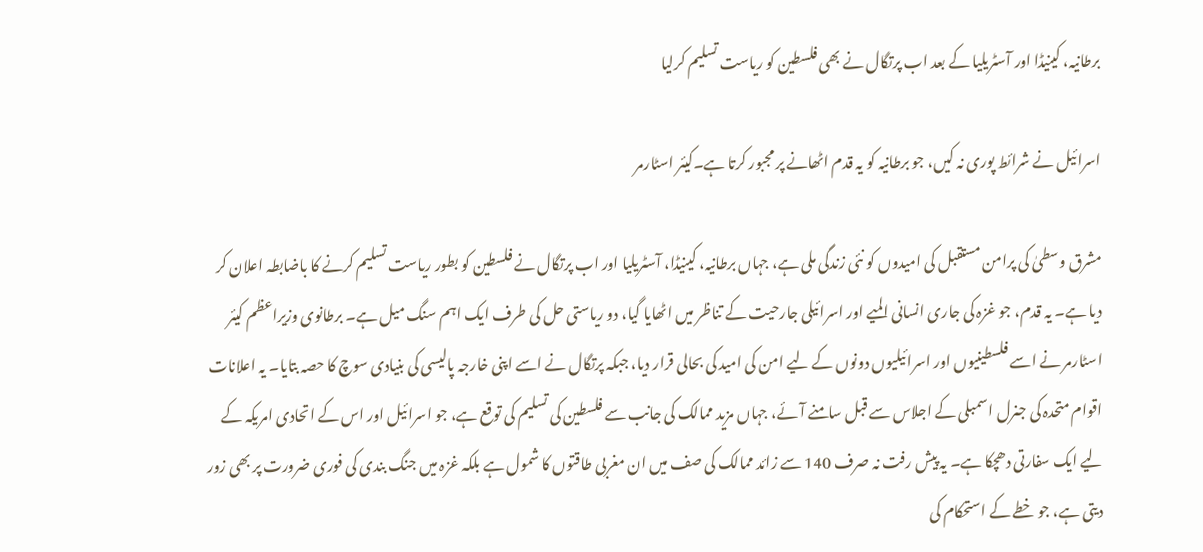برطانیہ، کینیڈا اور آسٹریلیا کے بعد اب پرتگال نے بھی فلسطین کو ریاست تسلیم کرلیا

اسرائیل نے شرائط پوری نہ کیں، جو برطانیہ کو یہ قدم اٹھانے پر مجبور کرتا ہے۔کیئر اسٹارمر

مشرق وسطیٰ کی پرامن مستقبل کی امیدوں کو نئی زندگی ملی ہے، جہاں برطانیہ، کینیڈا، آسٹریلیا اور اب پرتگال نے فلسطین کو بطور ریاست تسلیم کرنے کا باضابطہ اعلان کر دیا ہے۔ یہ قدم، جو غزہ کی جاری انسانی المیے اور اسرائیلی جارحیت کے تناظر میں اٹھایا گیا، دو ریاستی حل کی طرف ایک اہم سنگ میل ہے۔ برطانوی وزیراعظم کیئر اسٹارمر نے اسے فلسطینیوں اور اسرائیلیوں دونوں کے لیے امن کی امید کی بحالی قرار دیا، جبکہ پرتگال نے اسے اپنی خارجہ پالیسی کی بنیادی سوچ کا حصہ بتایا۔ یہ اعلانات اقوام متحدہ کی جنرل اسمبلی کے اجلاس سے قبل سامنے آئے، جہاں مزید ممالک کی جانب سے فلسطین کی تسلیم کی توقع ہے، جو اسرائیل اور اس کے اتحادی امریکہ کے لیے ایک سفارتی دھچکا ہے۔ یہ پیش رفت نہ صرف 140 سے زائد ممالک کی صف میں ان مغربی طاقتوں کا شمول ہے بلکہ غزہ میں جنگ بندی کی فوری ضرورت پر بھی زور دیتی ہے، جو خطے کے استحکام کی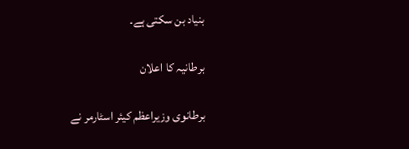بنیاد بن سکتی ہے۔

برطانیہ کا اعلان

برطانوی وزیراعظم کیئر اسٹارمر نے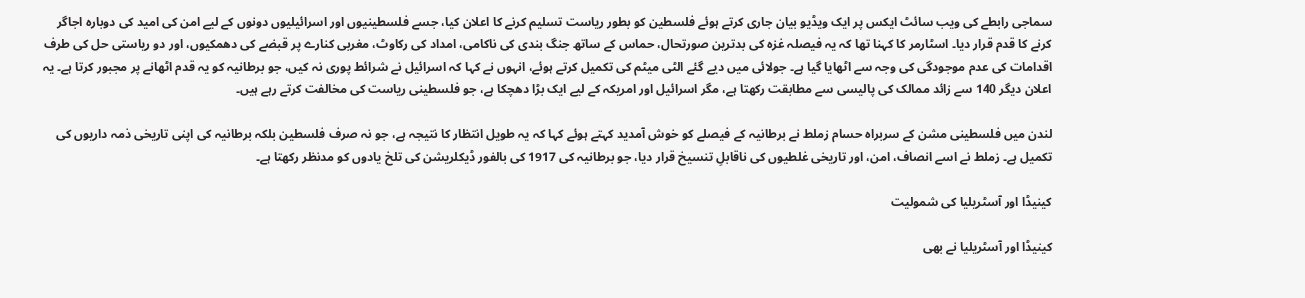سماجی رابطے کی ویب سائٹ ایکس پر ایک ویڈیو بیان جاری کرتے ہوئے فلسطین کو بطور ریاست تسلیم کرنے کا اعلان کیا، جسے فلسطینیوں اور اسرائیلیوں دونوں کے لیے امن کی امید کی دوبارہ اجاگر کرنے کا قدم قرار دیا۔ اسٹارمر کا کہنا تھا کہ یہ فیصلہ غزہ کی بدترین صورتحال، حماس کے ساتھ جنگ بندی کی ناکامی، امداد کی رکاوٹ، مغربی کنارے پر قبضے کی دھمکیوں، اور دو ریاستی حل کی طرف اقدامات کی عدم موجودگی کی وجہ سے اٹھایا گیا ہے۔ جولائی میں دیے گئے الٹی میٹم کی تکمیل کرتے ہوئے، انہوں نے کہا کہ اسرائیل نے شرائط پوری نہ کیں، جو برطانیہ کو یہ قدم اٹھانے پر مجبور کرتا ہے۔ یہ اعلان دیگر 140 سے زائد ممالک کی پالیسی سے مطابقت رکھتا ہے، مگر اسرائیل اور امریکہ کے لیے ایک بڑا دھچکا ہے، جو فلسطینی ریاست کی مخالفت کرتے رہے ہیں۔

لندن میں فلسطینی مشن کے سربراہ حسام زملط نے برطانیہ کے فیصلے کو خوش آمدید کہتے ہوئے کہا کہ یہ طویل انتظار کا نتیجہ ہے، جو نہ صرف فلسطین بلکہ برطانیہ کی اپنی تاریخی ذمہ داریوں کی تکمیل ہے۔ زملط نے اسے انصاف، امن، اور تاریخی غلطیوں کی ناقابلِ تنسیخ قرار دیا، جو برطانیہ کی 1917 کی بالفور ڈیکلریشن کی تلخ یادوں کو مدنظر رکھتا ہے۔

کینیڈا اور آسٹریلیا کی شمولیت

کینیڈا اور آسٹریلیا نے بھی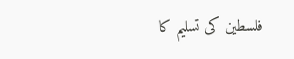فلسطین کی تسلیم کا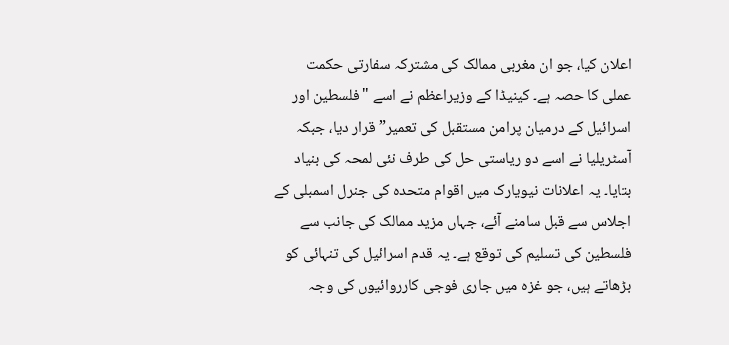اعلان کیا، جو ان مغربی ممالک کی مشترکہ سفارتی حکمت عملی کا حصہ ہے۔ کینیڈا کے وزیراعظم نے اسے "فلسطین اور اسرائیل کے درمیان پرامن مستقبل کی تعمیر” قرار دیا، جبکہ آسٹریلیا نے اسے دو ریاستی حل کی طرف نئی لمحہ کی بنیاد بتایا۔ یہ اعلانات نیویارک میں اقوام متحدہ کی جنرل اسمبلی کے اجلاس سے قبل سامنے آئے، جہاں مزید ممالک کی جانب سے فلسطین کی تسلیم کی توقع ہے۔ یہ قدم اسرائیل کی تنہائی کو بڑھاتے ہیں، جو غزہ میں جاری فوجی کارروائیوں کی وجہ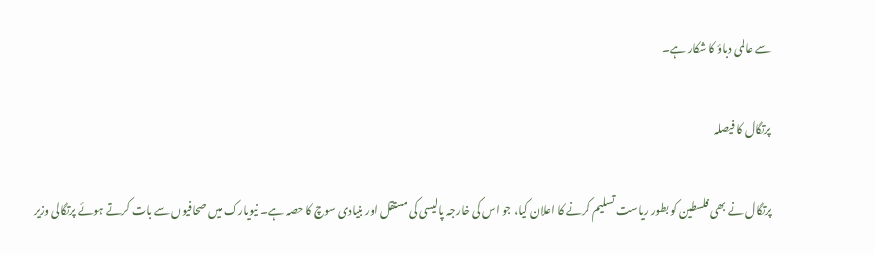سے عالمی دباؤ کا شکار ہے۔

پرتگال کا فیصلہ

پرتگال نے بھی فلسطین کو بطور ریاست تسلیم کرنے کا اعلان کیا، جو اس کی خارجہ پالیسی کی مستقل اور بنیادی سوچ کا حصہ ہے۔ نیویارک میں صحافیوں سے بات کرتے ہوئے پرتگالی وزیر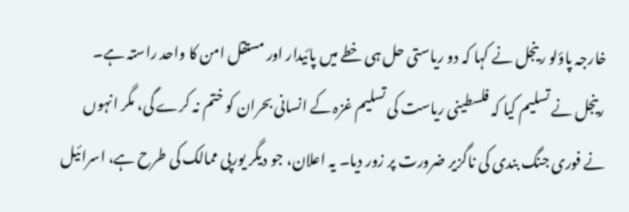خارجہ پاؤلو رینجل نے کہا کہ دو ریاستی حل ہی خطے میں پائیدار اور مستقل امن کا واحد راستہ ہے۔ رینجل نے تسلیم کیا کہ فلسطینی ریاست کی تسلیم غزہ کے انسانی بحران کو ختم نہ کرے گی، مگر انہوں نے فوری جنگ بندی کی ناگزیر ضرورت پر زور دیا۔ یہ اعلان، جو دیگر یورپی ممالک کی طرح ہے، اسرائیل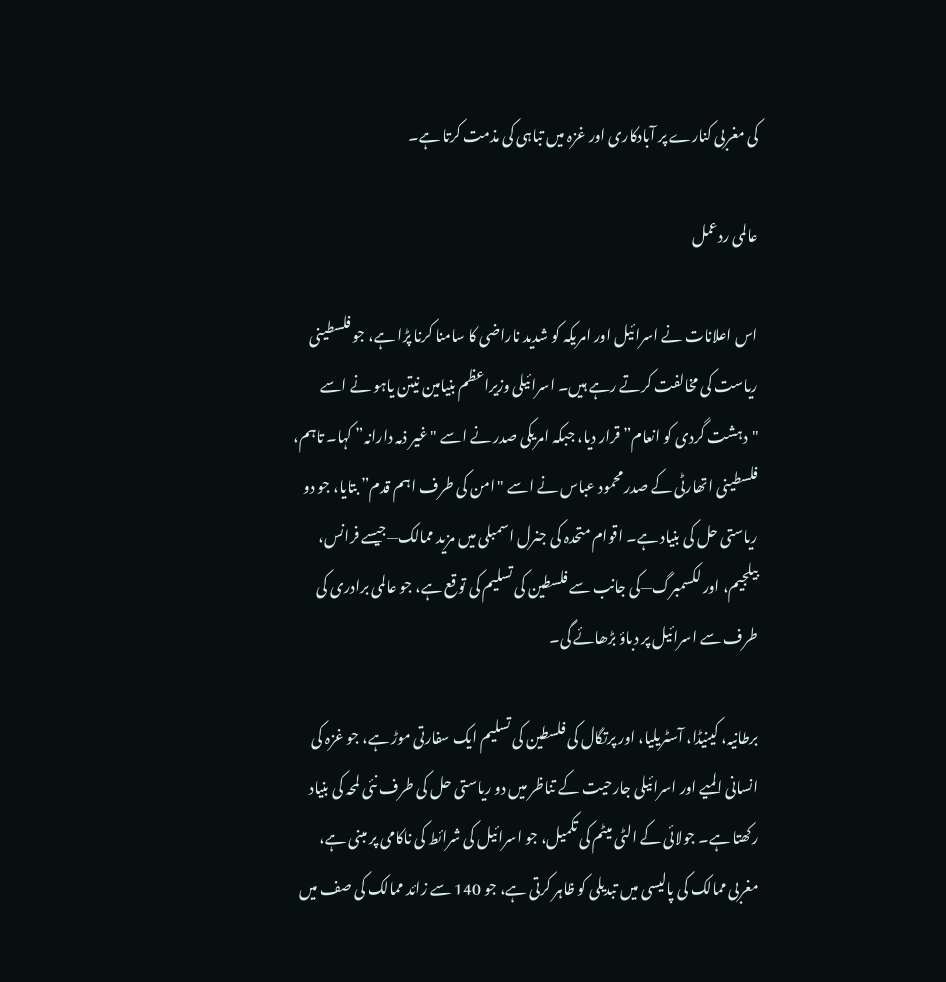کی مغربی کنارے پر آبادکاری اور غزہ میں تباہی کی مذمت کرتا ہے۔

عالمی ردعمل

اس اعلانات نے اسرائیل اور امریکہ کو شدید ناراضی کا سامنا کرنا پڑا ہے، جو فلسطینی ریاست کی مخالفت کرتے رہے ہیں۔ اسرائیلی وزیراعظم بنیامین نیتن یاہو نے اسے "دہشت گردی کو انعام” قرار دیا، جبکہ امریکی صدر نے اسے "غیر ذمہ دارانہ” کہا۔ تاہم، فلسطینی اتھارٹی کے صدر محمود عباس نے اسے "امن کی طرف اہم قدم” بتایا، جو دو ریاستی حل کی بنیاد ہے۔ اقوام متحدہ کی جنرل اسمبلی میں مزید ممالک—جیسے فرانس، بیلجیم، اور لکسمبرگ—کی جانب سے فلسطین کی تسلیم کی توقع ہے، جو عالمی برادری کی طرف سے اسرائیل پر دباؤ بڑھائے گی۔

برطانیہ، کینیڈا، آسٹریلیا، اور پرتگال کی فلسطین کی تسلیم ایک سفارتی موڑ ہے، جو غزہ کی انسانی المیے اور اسرائیلی جارحیت کے تناظر میں دو ریاستی حل کی طرف نئی لمحہ کی بنیاد رکھتا ہے۔ جولائی کے الٹی میٹم کی تکمیل، جو اسرائیل کی شرائط کی ناکامی پر مبنی ہے، مغربی ممالک کی پالیسی میں تبدیلی کو ظاہر کرتی ہے، جو 140 سے زائد ممالک کی صف میں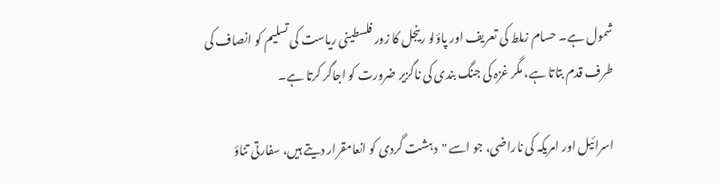شمول ہے۔ حسام زملط کی تعریف اور پاؤلو رینجل کا زور فلسطینی ریاست کی تسلیم کو انصاف کی طرف قدم بتاتا ہے، مگر غزہ کی جنگ بندی کی ناگزیر ضرورت کو اجاگر کرتا ہے۔

اسرائیل اور امریکہ کی ناراضی، جو اسے "دہشت گردی کو انعامقرار دیتے ہیں، سفارتی تناؤ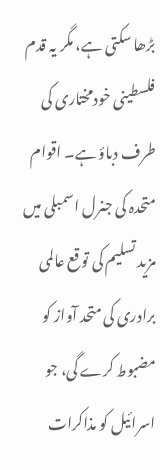بڑھا سکتی ہے، مگر یہ قدم فلسطینی خودمختاری کی طرف دباؤ ہے۔ اقوام متحدہ کی جنرل اسمبلی میں مزید تسلیم کی توقع عالمی برادری کی متحد آواز کو مضبوط کرے گی، جو اسرائیل کو مذاکرات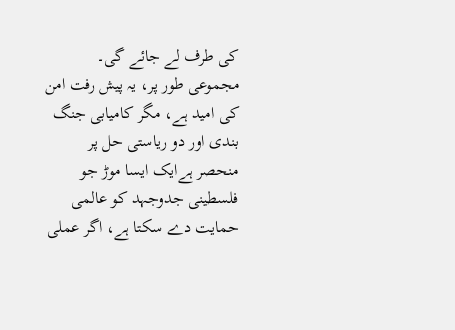کی طرف لے جائے گی۔ مجموعی طور پر، یہ پیش رفت امن کی امید ہے، مگر کامیابی جنگ بندی اور دو ریاستی حل پر منحصر ہےایک ایسا موڑ جو فلسطینی جدوجہد کو عالمی حمایت دے سکتا ہے، اگر عملی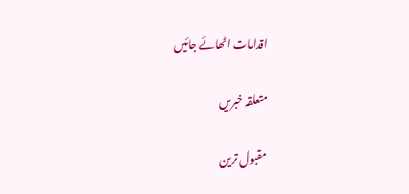اقدامات اٹھائے جائیں

متعلقہ خبریں

مقبول ترین